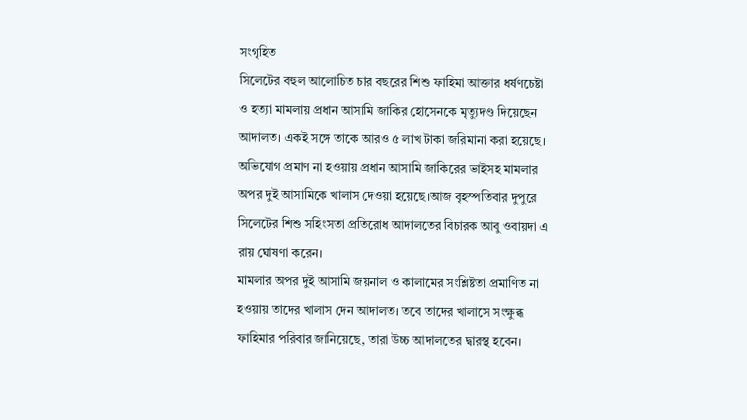সংগৃহিত
সিলেটের বহুল আলোচিত চার বছরের শিশু ফাহিমা আক্তার ধর্ষণচেষ্টা ও হত্যা মামলায় প্রধান আসামি জাকির হোসেনকে মৃত্যুদণ্ড দিয়েছেন আদালত। একই সঙ্গে তাকে আরও ৫ লাখ টাকা জরিমানা করা হয়েছে। অভিযোগ প্রমাণ না হওয়ায় প্রধান আসামি জাকিরের ভাইসহ মামলার অপর দুই আসামিকে খালাস দেওয়া হয়েছে।আজ বৃহস্পতিবার দুপুরে সিলেটের শিশু সহিংসতা প্রতিরোধ আদালতের বিচারক আবু ওবায়দা এ রায় ঘোষণা করেন।
মামলার অপর দুই আসামি জয়নাল ও কালামের সংশ্লিষ্টতা প্রমাণিত না হওয়ায় তাদের খালাস দেন আদালত। তবে তাদের খালাসে সংক্ষুব্ধ ফাহিমার পরিবার জানিয়েছে, তারা উচ্চ আদালতের দ্বারস্থ হবেন।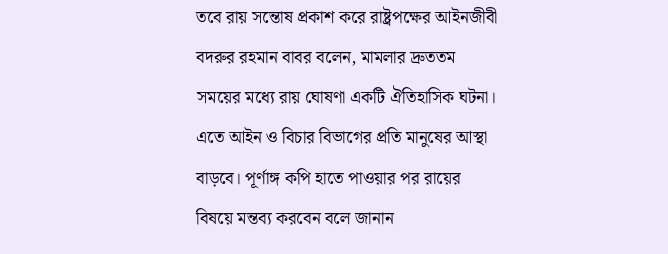তবে রায় সন্তোষ প্রকাশ করে রাষ্ট্রপক্ষের আইনজীবী বদরুর রহমান বাবর বলেন, মামলার দ্রুততম সময়ের মধ্যে রায় ঘোষণা একটি ঐতিহাসিক ঘটনা। এতে আইন ও বিচার বিভাগের প্রতি মানুষের আস্থা বাড়বে। পূর্ণাঙ্গ কপি হাতে পাওয়ার পর রায়ের বিষয়ে মন্তব্য করবেন বলে জানান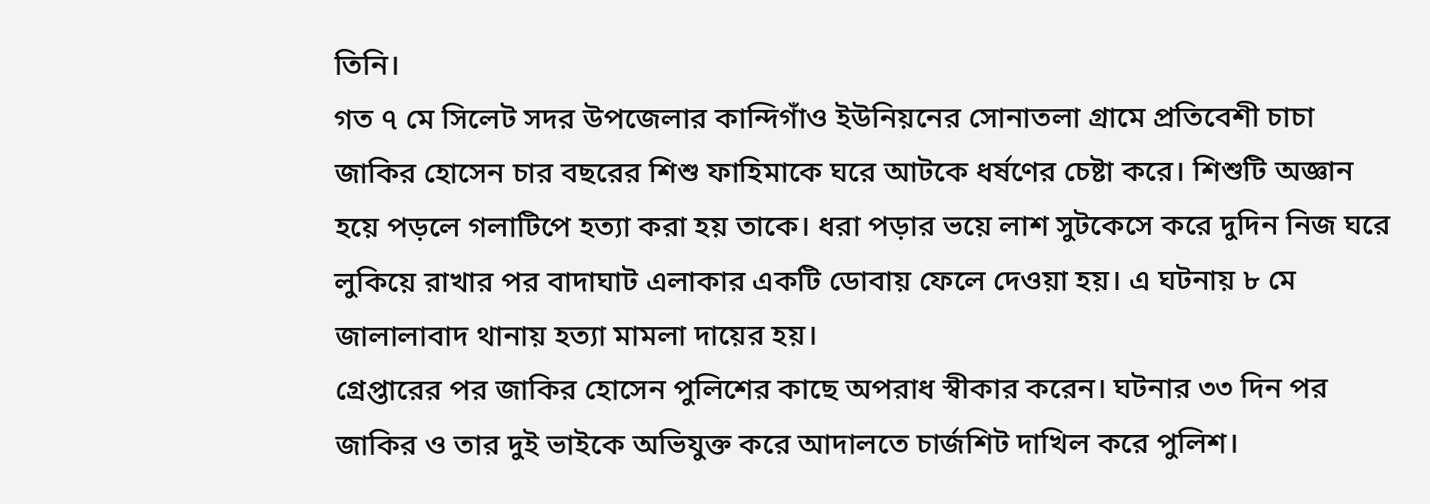তিনি।
গত ৭ মে সিলেট সদর উপজেলার কান্দিগাঁও ইউনিয়নের সোনাতলা গ্রামে প্রতিবেশী চাচা জাকির হোসেন চার বছরের শিশু ফাহিমাকে ঘরে আটকে ধর্ষণের চেষ্টা করে। শিশুটি অজ্ঞান হয়ে পড়লে গলাটিপে হত্যা করা হয় তাকে। ধরা পড়ার ভয়ে লাশ সুটকেসে করে দুদিন নিজ ঘরে লুকিয়ে রাখার পর বাদাঘাট এলাকার একটি ডোবায় ফেলে দেওয়া হয়। এ ঘটনায় ৮ মে জালালাবাদ থানায় হত্যা মামলা দায়ের হয়।
গ্রেপ্তারের পর জাকির হোসেন পুলিশের কাছে অপরাধ স্বীকার করেন। ঘটনার ৩৩ দিন পর জাকির ও তার দুই ভাইকে অভিযুক্ত করে আদালতে চার্জশিট দাখিল করে পুলিশ।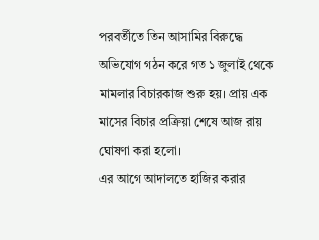পরবর্তীতে তিন আসামির বিরুদ্ধে অভিযোগ গঠন করে গত ১ জুলাই থেকে মামলার বিচারকাজ শুরু হয়। প্রায় এক মাসের বিচার প্রক্রিয়া শেষে আজ রায় ঘোষণা করা হলো।
এর আগে আদালতে হাজির করার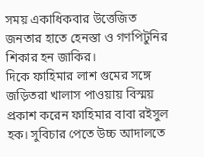সময় একাধিকবার উত্তেজিত জনতার হাতে হেনস্তা ও গণপিটুনির শিকার হন জাকির।
দিকে ফাহিমার লাশ গুমের সঙ্গে জড়িতরা খালাস পাওয়ায় বিস্ময় প্রকাশ করেন ফাহিমার বাবা রইসুল হক। সুবিচার পেতে উচ্চ আদালতে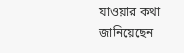যাওয়ার কথা জানিয়েছেন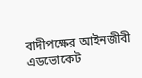বাদীপক্ষের আইনজীবী এডভোকেট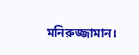মনিরুজ্জামান।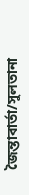জৈন্তাবার্তা/সুলতানা